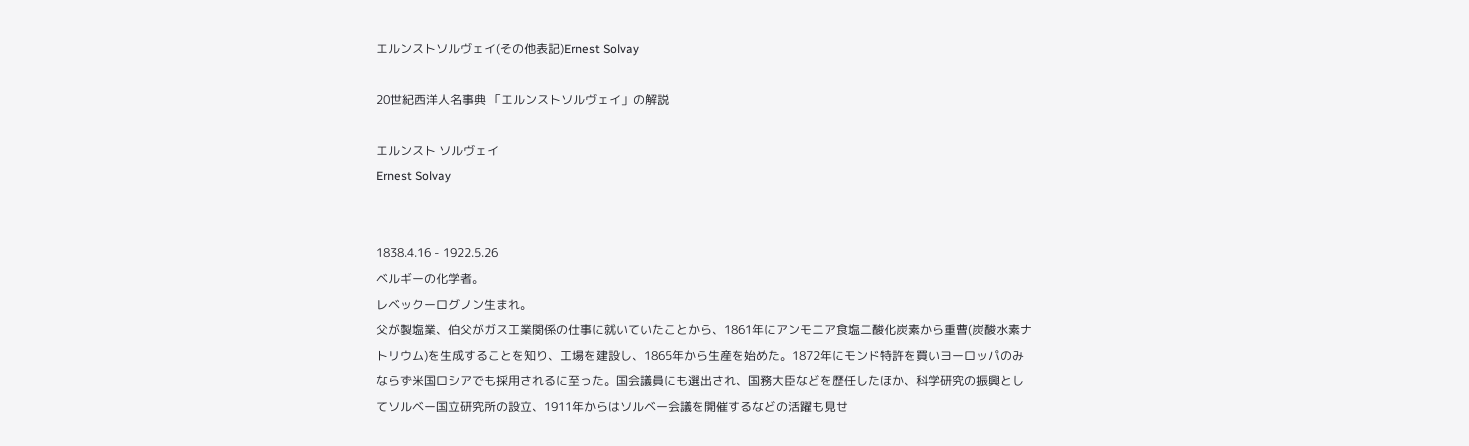エルンストソルヴェイ(その他表記)Ernest Solvay

20世紀西洋人名事典 「エルンストソルヴェイ」の解説

エルンスト ソルヴェイ
Ernest Solvay


1838.4.16 - 1922.5.26
ベルギーの化学者。
レベックーログノン生まれ。
父が製塩業、伯父がガス工業関係の仕事に就いていたことから、1861年にアンモニア食塩二酸化炭素から重曹(炭酸水素ナトリウム)を生成することを知り、工場を建設し、1865年から生産を始めた。1872年にモンド特許を買いヨーロッパのみならず米国ロシアでも採用されるに至った。国会議員にも選出され、国務大臣などを歴任したほか、科学研究の振興としてソルベー国立研究所の設立、1911年からはソルベー会議を開催するなどの活躍も見せ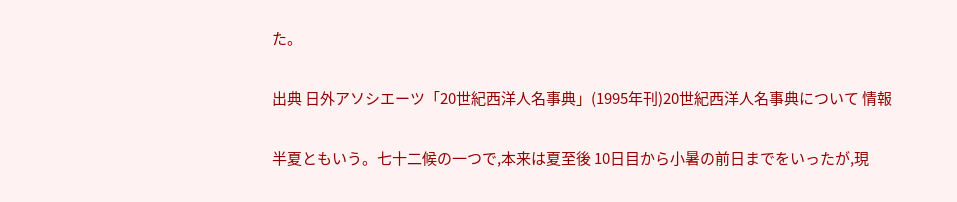た。

出典 日外アソシエーツ「20世紀西洋人名事典」(1995年刊)20世紀西洋人名事典について 情報

半夏ともいう。七十二候の一つで,本来は夏至後 10日目から小暑の前日までをいったが,現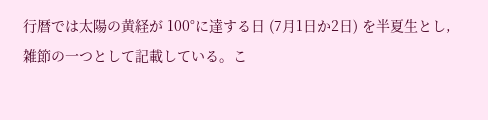行暦では太陽の黄経が 100°に達する日 (7月1日か2日) を半夏生とし,雑節の一つとして記載している。こ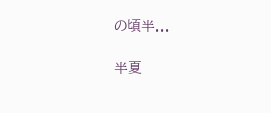の頃半...

半夏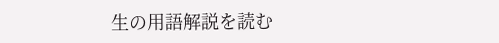生の用語解説を読む